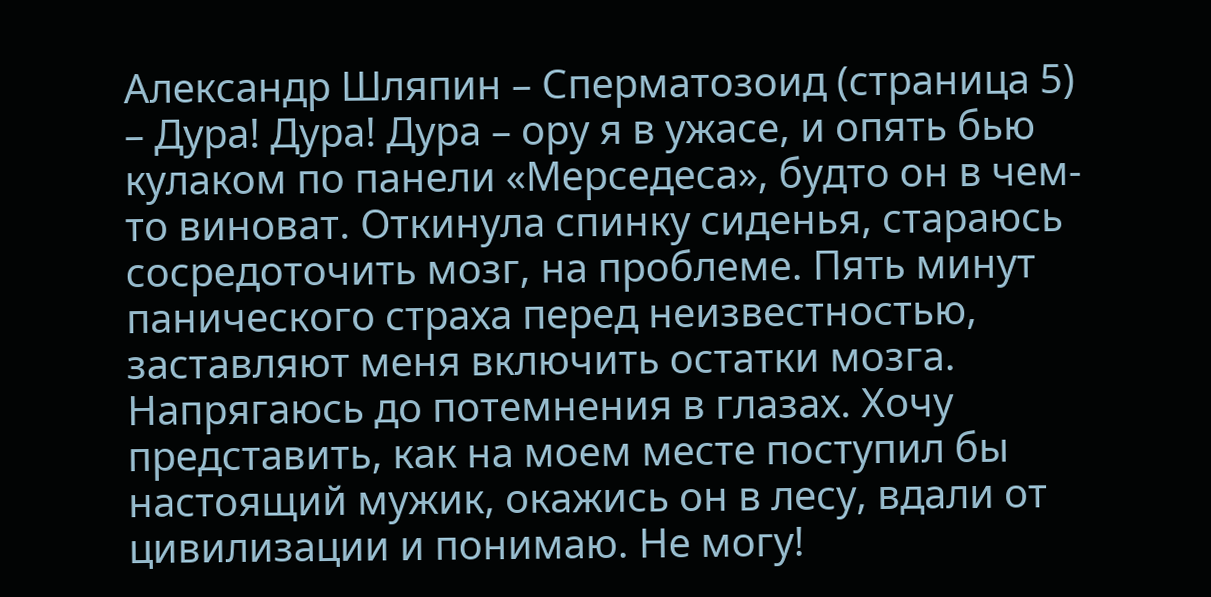Александр Шляпин – Сперматозоид (страница 5)
– Дура! Дура! Дура – ору я в ужасе, и опять бью кулаком по панели «Мерседеса», будто он в чем-то виноват. Откинула спинку сиденья, стараюсь сосредоточить мозг, на проблеме. Пять минут панического страха перед неизвестностью, заставляют меня включить остатки мозга. Напрягаюсь до потемнения в глазах. Хочу представить, как на моем месте поступил бы настоящий мужик, окажись он в лесу, вдали от цивилизации и понимаю. Не могу!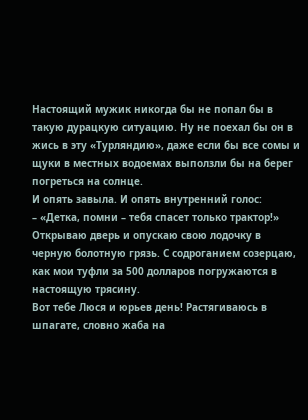Настоящий мужик никогда бы не попал бы в такую дурацкую ситуацию. Ну не поехал бы он в жись в эту «Турляндию», даже если бы все сомы и щуки в местных водоемах выползли бы на берег погреться на солнце.
И опять завыла. И опять внутренний голос:
– «Детка, помни – тебя спасет только трактор!»
Открываю дверь и опускаю свою лодочку в черную болотную грязь. С содроганием созерцаю, как мои туфли за 500 долларов погружаются в настоящую трясину.
Вот тебе Люся и юрьев день! Растягиваюсь в шпагате, словно жаба на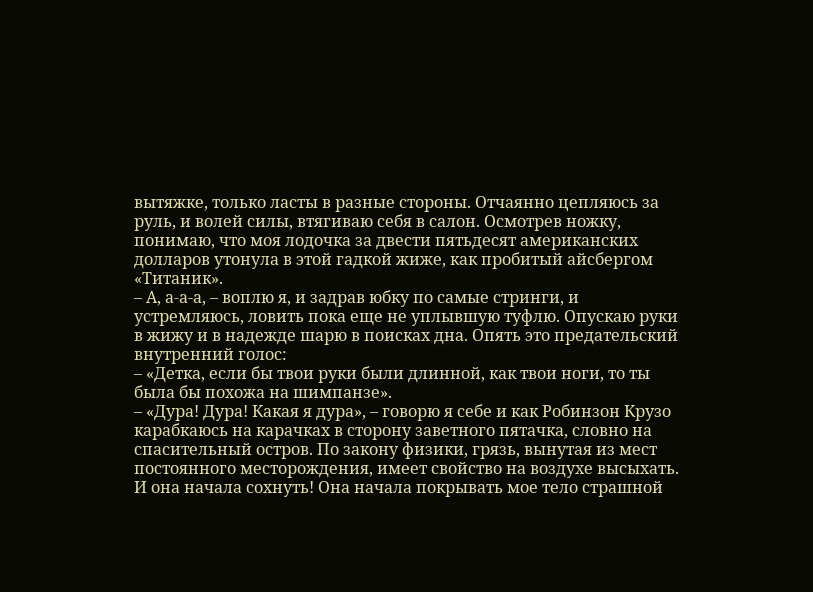вытяжке, только ласты в разные стороны. Отчаянно цепляюсь за руль, и волей силы, втягиваю себя в салон. Осмотрев ножку, понимаю, что моя лодочка за двести пятьдесят американских долларов утонула в этой гадкой жиже, как пробитый айсбергом «Титаник».
– А, а-а-а, – воплю я, и задрав юбку по самые стринги, и устремляюсь, ловить пока еще не уплывшую туфлю. Опускаю руки в жижу и в надежде шарю в поисках дна. Опять это предательский внутренний голос:
– «Детка, если бы твои руки были длинной, как твои ноги, то ты была бы похожа на шимпанзе».
– «Дура! Дура! Какая я дура», – говорю я себе и как Робинзон Крузо карабкаюсь на карачках в сторону заветного пятачка, словно на спасительный остров. По закону физики, грязь, вынутая из мест постоянного месторождения, имеет свойство на воздухе высыхать. И она начала сохнуть! Она начала покрывать мое тело страшной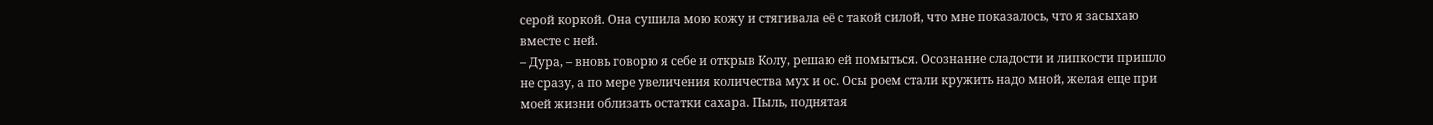серой коркой. Она сушила мою кожу и стягивала её с такой силой, что мне показалось, что я засыхаю вместе с ней.
– Дура, – вновь говорю я себе и открыв Колу, решаю ей помыться. Осознание сладости и липкости пришло не сразу, а по мере увеличения количества мух и ос. Осы роем стали кружить надо мной, желая еще при моей жизни облизать остатки сахара. Пыль, поднятая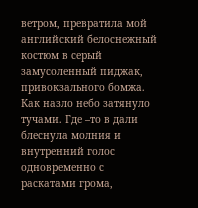ветром, превратила мой английский белоснежный костюм в серый замусоленный пиджак, привокзального бомжа. Как назло небо затянуло тучами. Где –то в дали блеснула молния и внутренний голос одновременно с раскатами грома,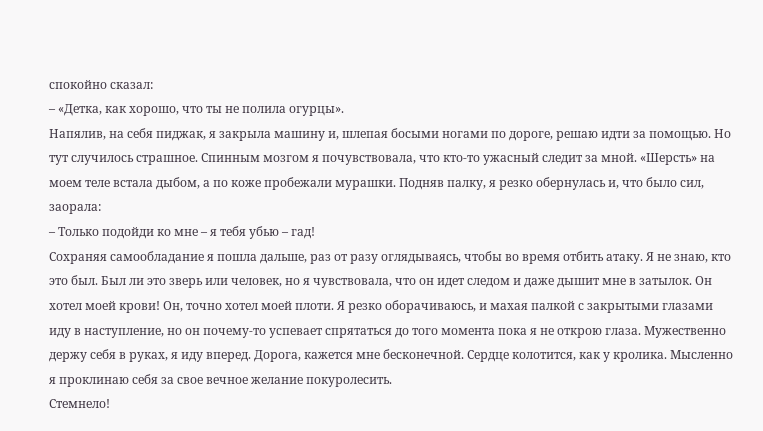спокойно сказал:
– «Детка, как хорошо, что ты не полила огурцы».
Напялив, на себя пиджак, я закрыла машину и, шлепая босыми ногами по дороге, решаю идти за помощью. Но тут случилось страшное. Спинным мозгом я почувствовала, что кто-то ужасный следит за мной. «Шерсть» на моем теле встала дыбом, а по коже пробежали мурашки. Подняв палку, я резко обернулась и, что было сил, заорала:
– Только подойди ко мне – я тебя убью – гад!
Сохраняя самообладание я пошла дальше, раз от разу оглядываясь, чтобы во время отбить атаку. Я не знаю, кто это был. Был ли это зверь или человек, но я чувствовала, что он идет следом и даже дышит мне в затылок. Он хотел моей крови! Он, точно хотел моей плоти. Я резко оборачиваюсь, и махая палкой с закрытыми глазами иду в наступление, но он почему-то успевает спрятаться до того момента пока я не открою глаза. Мужественно держу себя в руках, я иду вперед. Дорога, кажется мне бесконечной. Сердце колотится, как у кролика. Мысленно я проклинаю себя за свое вечное желание покуролесить.
Стемнело!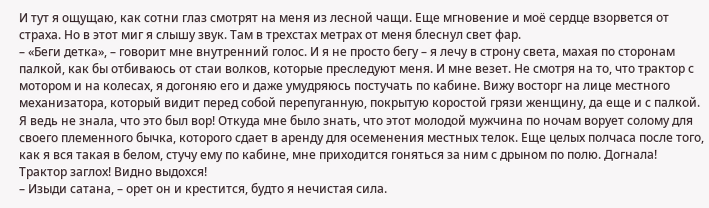И тут я ощущаю, как сотни глаз смотрят на меня из лесной чащи. Еще мгновение и моё сердце взорвется от страха. Но в этот миг я слышу звук. Там в трехстах метрах от меня блеснул свет фар.
– «Беги детка», – говорит мне внутренний голос. И я не просто бегу – я лечу в строну света, махая по сторонам палкой, как бы отбиваюсь от стаи волков, которые преследуют меня. И мне везет. Не смотря на то, что трактор с мотором и на колесах, я догоняю его и даже умудряюсь постучать по кабине. Вижу восторг на лице местного механизатора, который видит перед собой перепуганную, покрытую коростой грязи женщину, да еще и с палкой. Я ведь не знала, что это был вор! Откуда мне было знать, что этот молодой мужчина по ночам ворует солому для своего племенного бычка, которого сдает в аренду для осеменения местных телок. Еще целых полчаса после того, как я вся такая в белом, стучу ему по кабине, мне приходится гоняться за ним с дрыном по полю. Догнала! Трактор заглох! Видно выдохся!
– Изыди сатана, – орет он и крестится, будто я нечистая сила.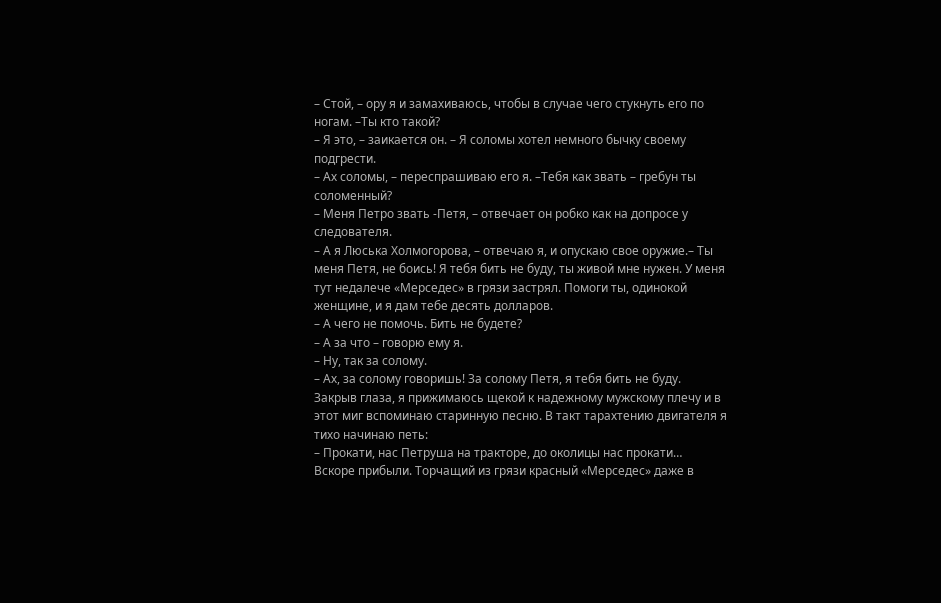– Стой, – ору я и замахиваюсь, чтобы в случае чего стукнуть его по ногам. –Ты кто такой?
– Я это, – заикается он. – Я соломы хотел немного бычку своему подгрести.
– Ах соломы, – переспрашиваю его я. –Тебя как звать – гребун ты соломенный?
– Меня Петро звать -Петя, – отвечает он робко как на допросе у следователя.
– А я Люська Холмогорова, – отвечаю я, и опускаю свое оружие.– Ты меня Петя, не боись! Я тебя бить не буду, ты живой мне нужен. У меня тут недалече «Мерседес» в грязи застрял. Помоги ты, одинокой женщине, и я дам тебе десять долларов.
– А чего не помочь. Бить не будете?
– А за что – говорю ему я.
– Ну, так за солому.
– Ах, за солому говоришь! За солому Петя, я тебя бить не буду.
Закрыв глаза, я прижимаюсь щекой к надежному мужскому плечу и в этот миг вспоминаю старинную песню. В такт тарахтению двигателя я тихо начинаю петь:
– Прокати, нас Петруша на тракторе, до околицы нас прокати…
Вскоре прибыли. Торчащий из грязи красный «Мерседес» даже в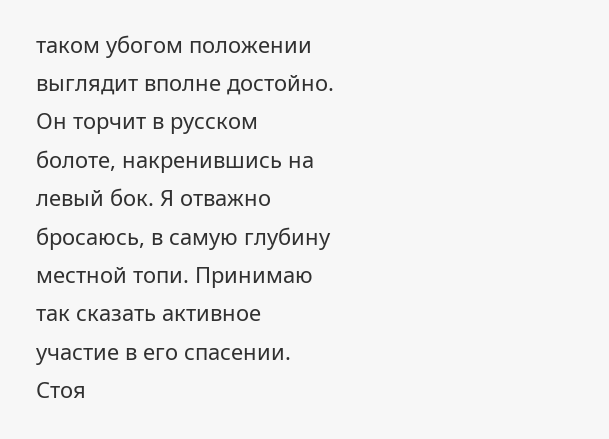таком убогом положении выглядит вполне достойно. Он торчит в русском болоте, накренившись на левый бок. Я отважно бросаюсь, в самую глубину местной топи. Принимаю так сказать активное участие в его спасении. Стоя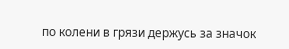по колени в грязи держусь за значок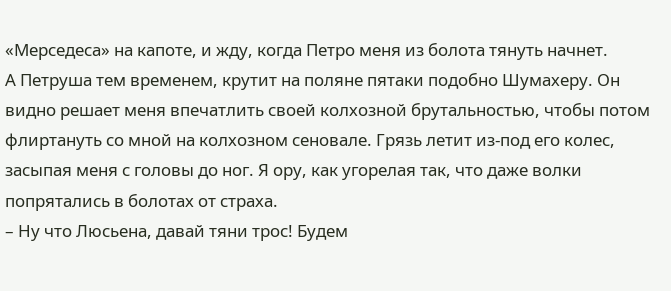«Мерседеса» на капоте, и жду, когда Петро меня из болота тянуть начнет.
А Петруша тем временем, крутит на поляне пятаки подобно Шумахеру. Он видно решает меня впечатлить своей колхозной брутальностью, чтобы потом флиртануть со мной на колхозном сеновале. Грязь летит из-под его колес, засыпая меня с головы до ног. Я ору, как угорелая так, что даже волки попрятались в болотах от страха.
– Ну что Люсьена, давай тяни трос! Будем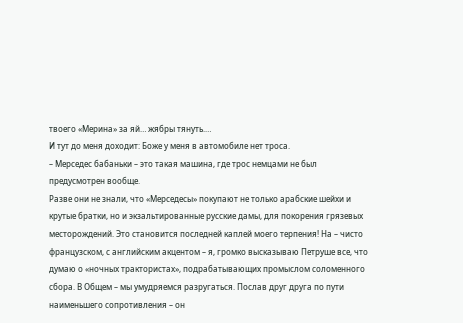твоего «Мерина» за яй… жябры тянуть.…
И тут до меня доходит: Боже у меня в автомобиле нет троса.
– Мерседес бабаньки – это такая машина, где трос немцами не был предусмотрен вообще.
Разве они не знали, что «Мерседесы» покупают не только арабские шейхи и крутые братки, но и экзальтированные русские дамы, для покорения грязевых месторождений. Это становится последней каплей моего терпения! На – чисто французском, с английским акцентом – я, громко высказываю Петруше все, что думаю о «ночных трактористах», подрабатывающих промыслом соломенного сбора. В Общем – мы умудряемся разругаться. Послав друг друга по пути наименьшего сопротивления – он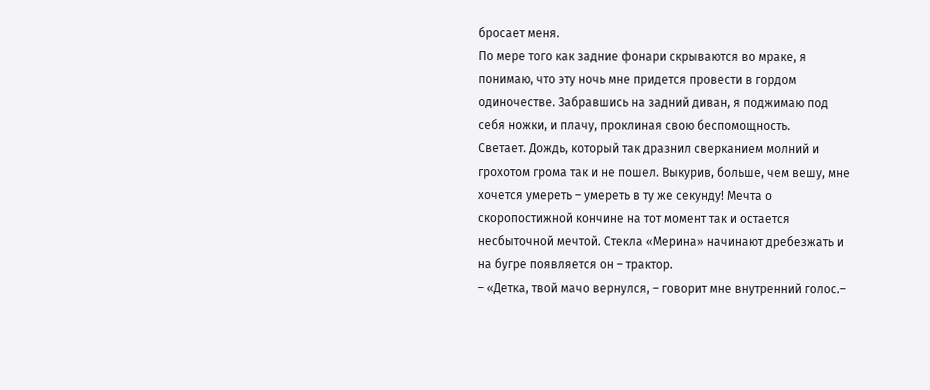бросает меня.
По мере того как задние фонари скрываются во мраке, я понимаю, что эту ночь мне придется провести в гордом одиночестве. Забравшись на задний диван, я поджимаю под себя ножки, и плачу, проклиная свою беспомощность.
Светает. Дождь, который так дразнил сверканием молний и грохотом грома так и не пошел. Выкурив, больше, чем вешу, мне хочется умереть – умереть в ту же секунду! Мечта о скоропостижной кончине на тот момент так и остается несбыточной мечтой. Стекла «Мерина» начинают дребезжать и на бугре появляется он – трактор.
– «Детка, твой мачо вернулся, – говорит мне внутренний голос.–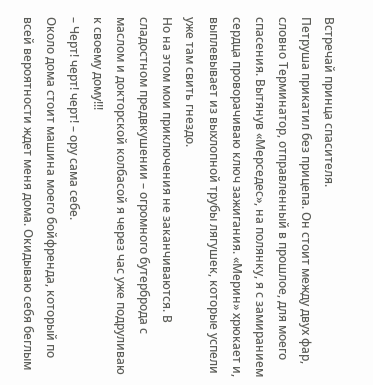Встречай принца спасителя.
Петруша прикатил без прицепа. Он стоит между двух фар, словно Терминатор, отправленный в прошлое, для моего спасения. Вытянув «Мерседес», на полянку, я с замиранием сердца проворачиваю ключ зажигания. «Мерин» хрюкает и, выплевывает из выхлопной трубы лягушек, которые успели уже там свить гнездо.
Но на этом мои приключения не заканчиваются. В сладостном предвкушении – огромного бутерброда с маслом и докторской колбасой я через час уже подруливаю к своему дому!!!
– Черт! черт! черт! – ору сама себе.
Около дома стоит машина моего бойфренда, который по всей вероятности ждет меня дома. Окидываю себя беглым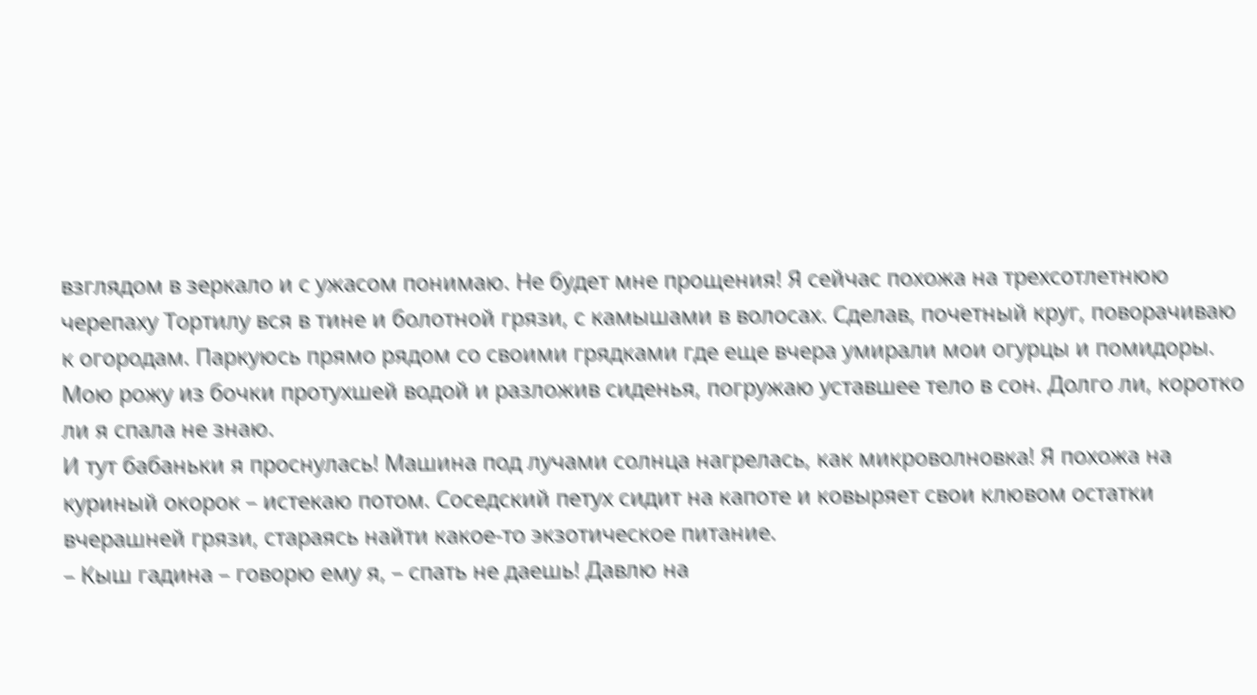взглядом в зеркало и с ужасом понимаю. Не будет мне прощения! Я сейчас похожа на трехсотлетнюю черепаху Тортилу вся в тине и болотной грязи, с камышами в волосах. Сделав, почетный круг, поворачиваю к огородам. Паркуюсь прямо рядом со своими грядками где еще вчера умирали мои огурцы и помидоры. Мою рожу из бочки протухшей водой и разложив сиденья, погружаю уставшее тело в сон. Долго ли, коротко ли я спала не знаю.
И тут бабаньки я проснулась! Машина под лучами солнца нагрелась, как микроволновка! Я похожа на куриный окорок – истекаю потом. Соседский петух сидит на капоте и ковыряет свои клювом остатки вчерашней грязи, стараясь найти какое-то экзотическое питание.
– Кыш гадина – говорю ему я, – спать не даешь! Давлю на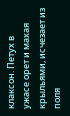клаксон. Петух в ужасе орет и махая крыльями, исчезает из поля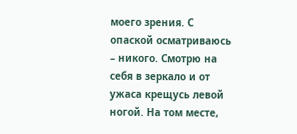моего зрения. С опаской осматриваюсь – никого. Смотрю на себя в зеркало и от ужаса крещусь левой ногой. На том месте,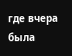где вчера была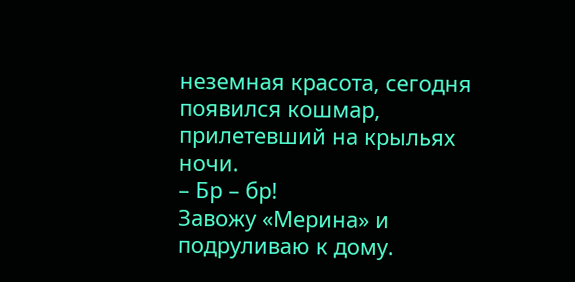неземная красота, сегодня появился кошмар, прилетевший на крыльях ночи.
– Бр – бр!
Завожу «Мерина» и подруливаю к дому.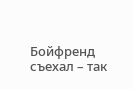Бойфренд съехал – так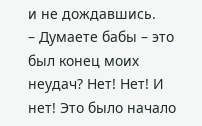и не дождавшись.
– Думаете бабы – это был конец моих неудач? Нет! Нет! И нет! Это было начало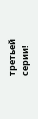третьей серии!